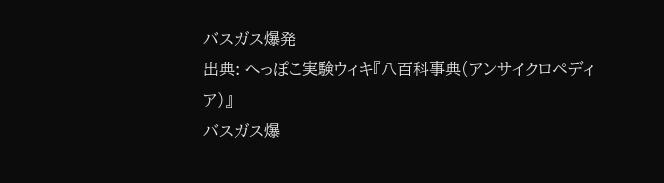バスガス爆発
出典: へっぽこ実験ウィキ『八百科事典(アンサイクロペディア)』
バスガス爆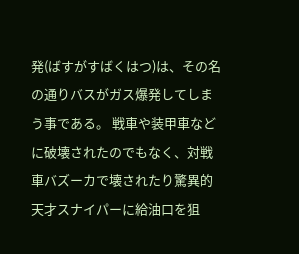発(ばすがすばくはつ)は、その名の通りバスがガス爆発してしまう事である。 戦車や装甲車などに破壊されたのでもなく、対戦車バズーカで壊されたり驚異的天才スナイパーに給油口を狙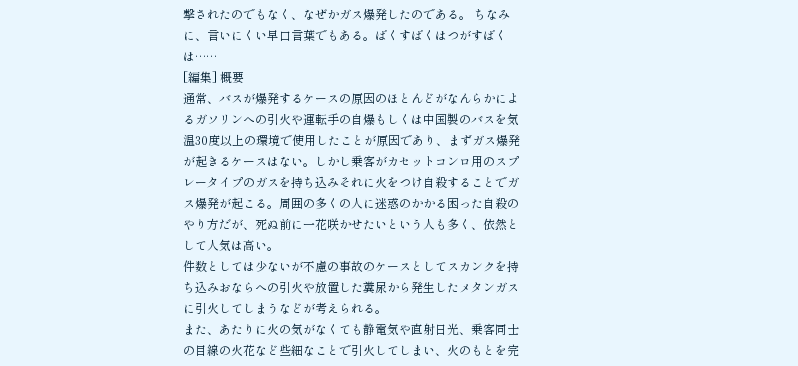撃されたのでもなく、なぜかガス爆発したのである。 ちなみに、言いにくい早口言葉でもある。ばくすばくはつがすばくは……
[編集] 概要
通常、バスが爆発するケースの原因のほとんどがなんらかによるガソリンへの引火や運転手の自爆もしくは中国製のバスを気温30度以上の環境で使用したことが原因であり、まずガス爆発が起きるケースはない。しかし乗客がカセットコンロ用のスプレータイプのガスを持ち込みそれに火をつけ自殺することでガス爆発が起こる。周囲の多くの人に迷惑のかかる困った自殺のやり方だが、死ぬ前に一花咲かせたいという人も多く、依然として人気は高い。
件数としては少ないが不慮の事故のケースとしてスカンクを持ち込みおならへの引火や放置した糞尿から発生したメタンガスに引火してしまうなどが考えられる。
また、あたりに火の気がなくても静電気や直射日光、乗客同士の目線の火花など些細なことで引火してしまい、火のもとを完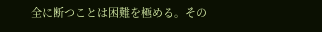全に断つことは困難を極める。その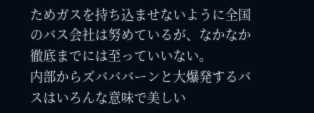ためガスを持ち込ませないように全国のバス会社は努めているが、なかなか徹底までには至っていいない。
内部からズバババーンと大爆発するバスはいろんな意味で美しい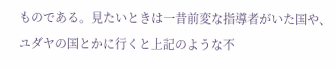ものである。見たいときは一昔前変な指導者がいた国や、ユダヤの国とかに行くと上記のような不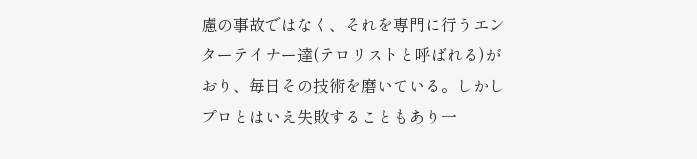慮の事故ではなく、それを専門に行うエンターテイナー達(テロリストと呼ばれる)がおり、毎日その技術を磨いている。しかしプロとはいえ失敗することもあり一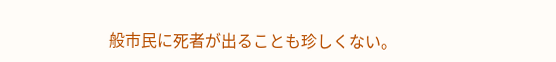般市民に死者が出ることも珍しくない。